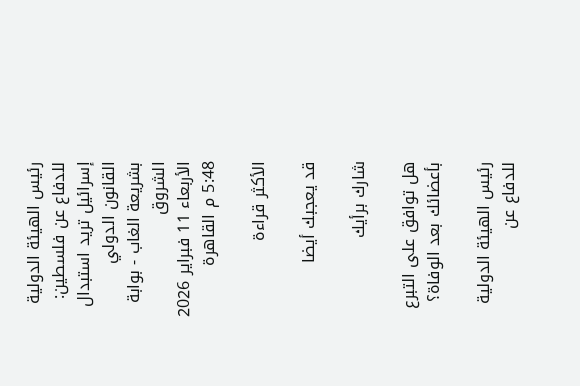رئيس الهيئة الدولية للدفاع عن فلسطين: إسرائيل تريد استبدال القانون الدولي بشريعة الغاب - بوابة الشروق
الأربعاء 11 فبراير 2026 5:48 م القاهرة

الأكثر قراءة

قد يعجبك أيضا

شارك برأيك

هل توافق على التبرع بأعضائك بعد الوفاة؟

رئيس الهيئة الدولية للدفاع عن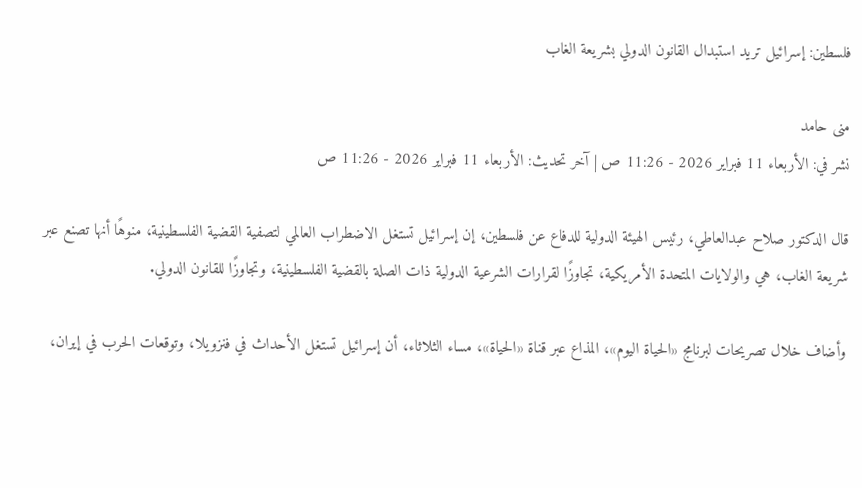فلسطين: إسرائيل تريد استبدال القانون الدولي بشريعة الغاب

منى حامد
نشر في: الأربعاء 11 فبراير 2026 - 11:26 ص | آخر تحديث: الأربعاء 11 فبراير 2026 - 11:26 ص

قال الدكتور صلاح عبدالعاطي، رئيس الهيئة الدولية للدفاع عن فلسطين، إن إسرائيل تستغل الاضطراب العالمي لتصفية القضية الفلسطينية، منوهًا أنها تصنع عبر شريعة الغاب، هي والولايات المتحدة الأمريكية، تجاوزًا لقرارات الشرعية الدولية ذات الصلة بالقضية الفلسطينية، وتجاوزًا للقانون الدولي.

وأضاف خلال تصريحات لبرنامج «الحياة اليوم»، المذاع عبر قناة «الحياة»، مساء الثلاثاء، أن إسرائيل تستغل الأحداث في فنزويلا، وتوقعات الحرب في إيران،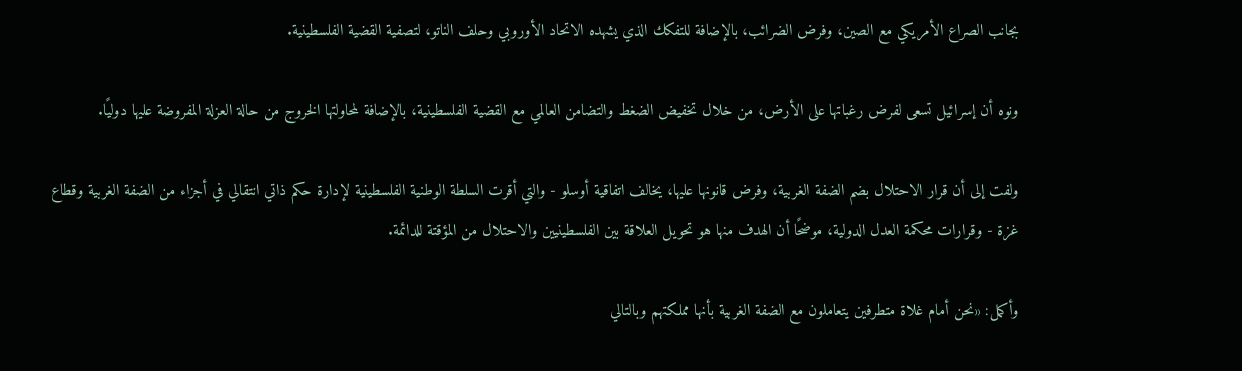بجانب الصراع الأمريكي مع الصين، وفرض الضرائب، بالإضافة للتفكك الذي يشهده الاتحاد الأوروبي وحلف الناتو، لتصفية القضية الفلسطينية.

ونوه أن إسرائيل تسعى لفرض رغباتها على الأرض، من خلال تخفيض الضغط والتضامن العالمي مع القضية الفلسطينية، بالإضافة لمحاولتها الخروج من حالة العزلة المفروضة عليها دوليًا.

ولفت إلى أن قرار الاحتلال بضم الضفة الغربية، وفرض قانونها عليها، يخالف اتفاقية أوسلو - والتي أقرت السلطة الوطنية الفلسطينية لإدارة حكم ذاتي انتقالي في أجزاء من الضفة الغربية وقطاع غزة - وقرارات محكمة العدل الدولية، موضحًا أن الهدف منها هو تحويل العلاقة بين الفلسطينيين والاحتلال من المؤقتة للدائمة.

وأكمل: «نحن أمام غلاة متطرفين يتعاملون مع الضفة الغربية بأنها مملكتهم وبالتالي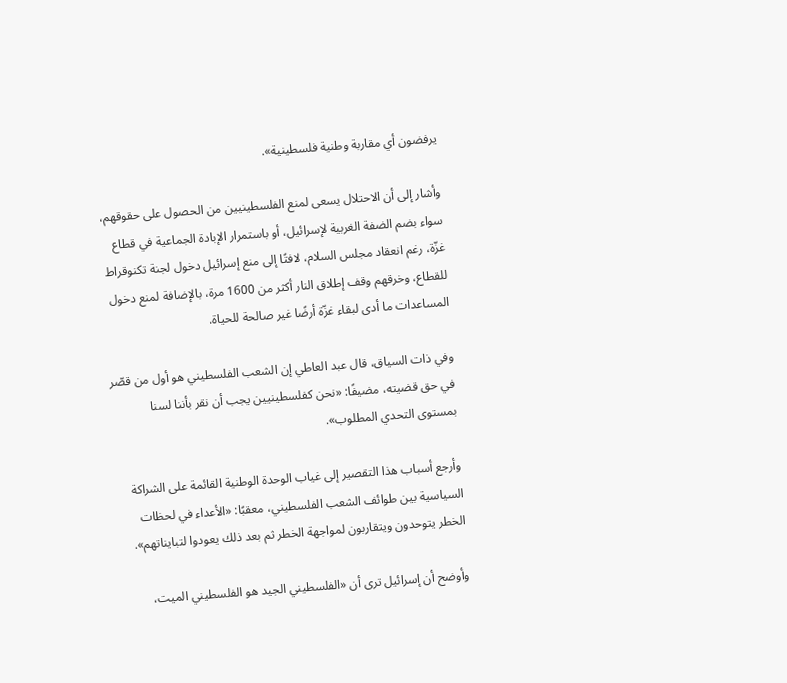يرفضون أي مقاربة وطنية فلسطينية».

وأشار إلى أن الاحتلال يسعى لمنع الفلسطينيين من الحصول على حقوقهم، سواء بضم الضفة الغربية لإسرائيل، أو باستمرار الإبادة الجماعية في قطاع غزّة، رغم انعقاد مجلس السلام، لافتًا إلى منع إسرائيل دخول لجنة تكنوقراط للقطاع، وخرقهم وقف إطلاق النار أكثر من 1600 مرة، بالإضافة لمنع دخول المساعدات ما أدى لبقاء غزّة أرضًا غير صالحة للحياة.

وفي ذات السياق، قال عبد العاطي إن الشعب الفلسطيني هو أول من قصّر في حق قضيته، مضيفًا: «نحن كفلسطينيين يجب أن نقر بأننا لسنا بمستوى التحدي المطلوب».

وأرجع أسباب هذا التقصير إلى غياب الوحدة الوطنية القائمة على الشراكة السياسية بين طوائف الشعب الفلسطيني، معقبًا: «الأعداء في لحظات الخطر يتوحدون ويتقاربون لمواجهة الخطر ثم بعد ذلك يعودوا لتبايناتهم».

وأوضح أن إسرائيل ترى أن «الفلسطيني الجيد هو الفلسطيني الميت،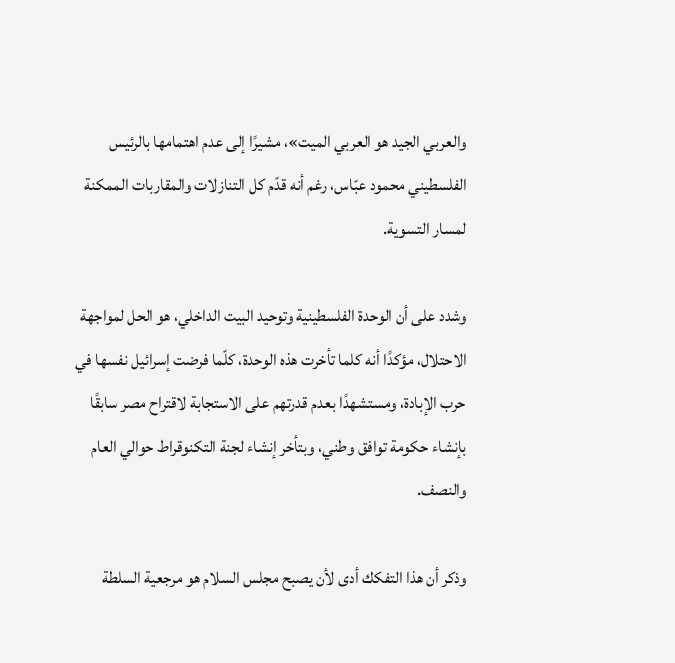والعربي الجيد هو العربي الميت»، مشيرًا إلى عدم اهتمامها بالرئيس الفلسطيني محمود عبّاس، رغم أنه قدّم كل التنازلات والمقاربات الممكنة لمسار التسوية.

وشدد على أن الوحدة الفلسطينية وتوحيد البيت الداخلي، هو الحل لمواجهة الاحتلال، مؤكدًا أنه كلما تأخرت هذه الوحدة، كلّما فرضت إسرائيل نفسها في حرب الإبادة، ومستشهدًا بعدم قدرتهم على الاستجابة لاقتراح مصر سابقًا بإنشاء حكومة توافق وطني، وبتأخر إنشاء لجنة التكنوقراط حوالي العام والنصف.

وذكر أن هذا التفكك أدى لأن يصبح مجلس السلام هو مرجعية السلطة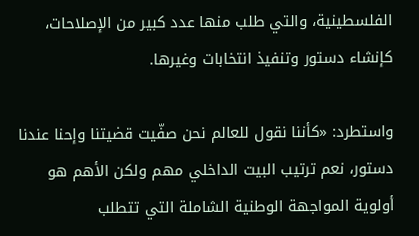الفلسطينية، والتي طلب منها عدد كبير من الإصلاحات، كإنشاء دستور وتنفيذ انتخابات وغيرها.

واستطرد: «كأننا نقول للعالم نحن صفّيت قضيتنا وإحنا عندنا دستور، نعم ترتيب البيت الداخلي مهم ولكن الأهم هو أولوية المواجهة الوطنية الشاملة التي تتطلب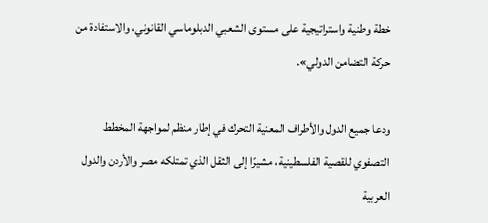خطة وطنية واستراتيجية على مستوى الشعبي الدبلوماسي القانوني، والاستفادة من حركة التضامن الدولي».

ودعا جميع الدول والأطراف المعنية التحرك في إطار منظم لمواجهة المخطط التصفوي للقصية الفلسطينية، مشيرًا إلى الثقل الذي تمتلكه مصر والأردن والدول العربية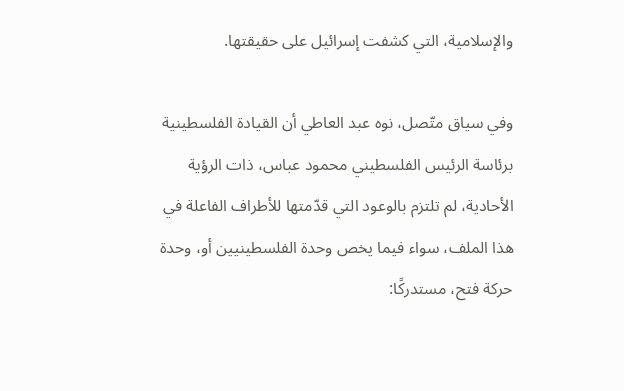والإسلامية، التي كشفت إسرائيل على حقيقتها.

وفي سياق متّصل، نوه عبد العاطي أن القيادة الفلسطينية برئاسة الرئيس الفلسطيني محمود عباس، ذات الرؤية الأحادية، لم تلتزم بالوعود التي قدّمتها للأطراف الفاعلة في هذا الملف، سواء فيما يخص وحدة الفلسطينيين أو، وحدة حركة فتح، مستدركًا: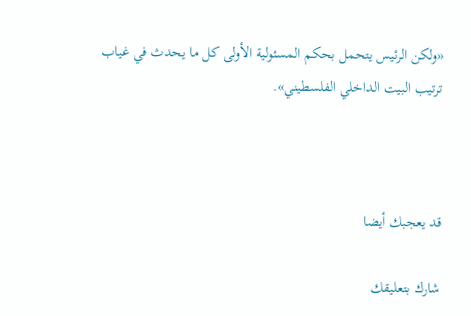«ولكن الرئيس يتحمل بحكم المسئولية الأولى كل ما يحدث في غياب ترتيب البيت الداخلي الفلسطيني».



قد يعجبك أيضا

شارك بتعليقك